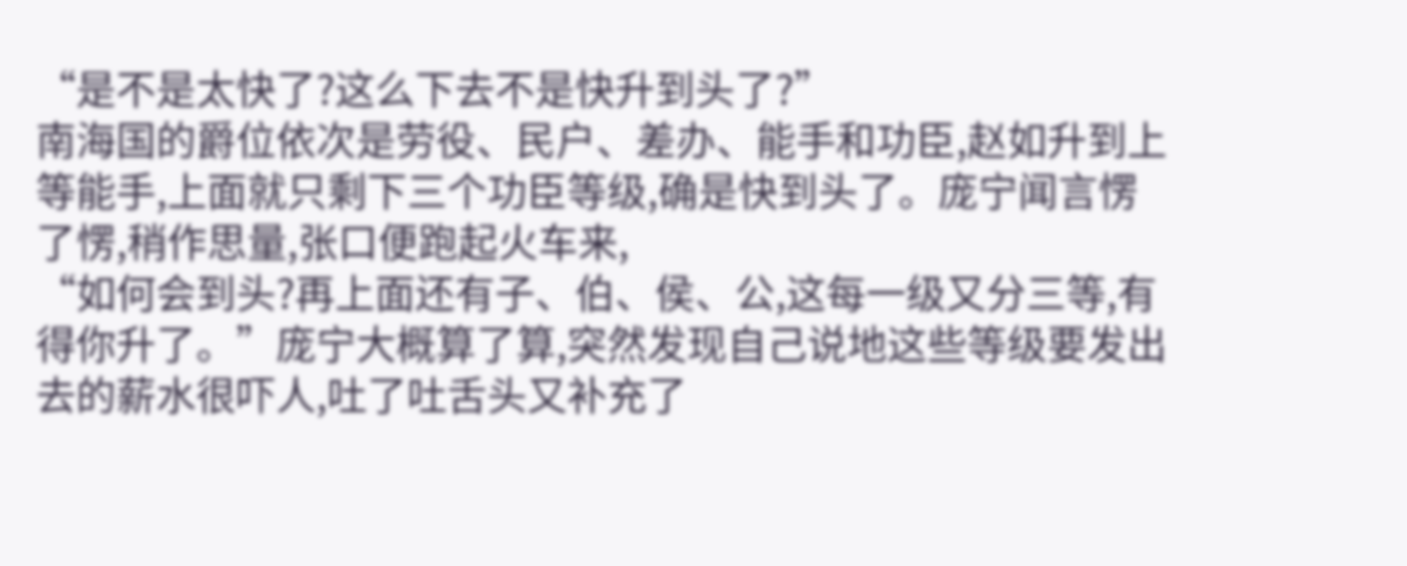“是不是太快了?这么下去不是快升到头了?”
南海国的爵位依次是劳役、民户、差办、能手和功臣,赵如升到上等能手,上面就只剩下三个功臣等级,确是快到头了。庞宁闻言愣了愣,稍作思量,张口便跑起火车来,
“如何会到头?再上面还有子、伯、侯、公,这每一级又分三等,有得你升了。”庞宁大概算了算,突然发现自己说地这些等级要发出去的薪水很吓人,吐了吐舌头又补充了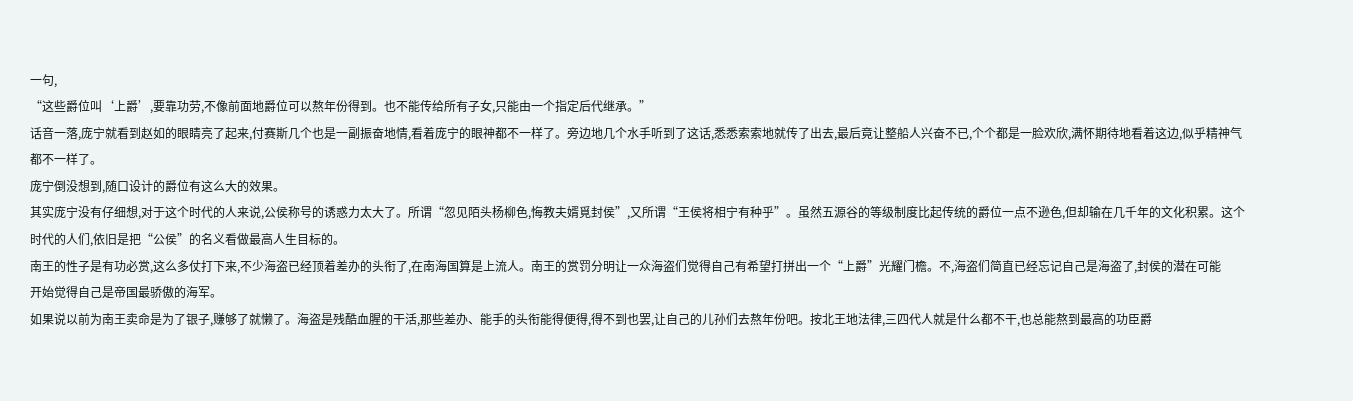一句,
“这些爵位叫‘上爵’,要靠功劳,不像前面地爵位可以熬年份得到。也不能传给所有子女,只能由一个指定后代继承。”
话音一落,庞宁就看到赵如的眼睛亮了起来,付赛斯几个也是一副振奋地情,看着庞宁的眼神都不一样了。旁边地几个水手听到了这话,悉悉索索地就传了出去,最后竟让整船人兴奋不已,个个都是一脸欢欣,满怀期待地看着这边,似乎精神气都不一样了。
庞宁倒没想到,随口设计的爵位有这么大的效果。
其实庞宁没有仔细想,对于这个时代的人来说,公侯称号的诱惑力太大了。所谓“忽见陌头杨柳色,悔教夫婿覓封侯”,又所谓“王侯将相宁有种乎”。虽然五源谷的等级制度比起传统的爵位一点不逊色,但却输在几千年的文化积累。这个时代的人们,依旧是把“公侯”的名义看做最高人生目标的。
南王的性子是有功必赏,这么多仗打下来,不少海盗已经顶着差办的头衔了,在南海国算是上流人。南王的赏罚分明让一众海盗们觉得自己有希望打拼出一个“上爵”光耀门檐。不,海盗们简直已经忘记自己是海盗了,封侯的潜在可能
开始觉得自己是帝国最骄傲的海军。
如果说以前为南王卖命是为了银子,赚够了就懒了。海盗是残酷血腥的干活,那些差办、能手的头衔能得便得,得不到也罢,让自己的儿孙们去熬年份吧。按北王地法律,三四代人就是什么都不干,也总能熬到最高的功臣爵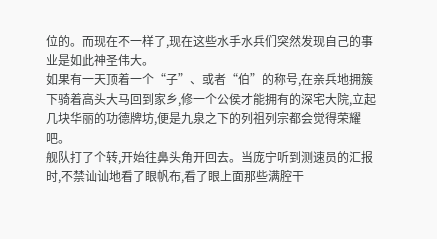位的。而现在不一样了,现在这些水手水兵们突然发现自己的事业是如此神圣伟大。
如果有一天顶着一个“子”、或者“伯”的称号,在亲兵地拥簇下骑着高头大马回到家乡,修一个公侯才能拥有的深宅大院,立起几块华丽的功德牌坊,便是九泉之下的列祖列宗都会觉得荣耀吧。
舰队打了个转,开始往鼻头角开回去。当庞宁听到测速员的汇报时,不禁讪讪地看了眼帆布,看了眼上面那些满腔干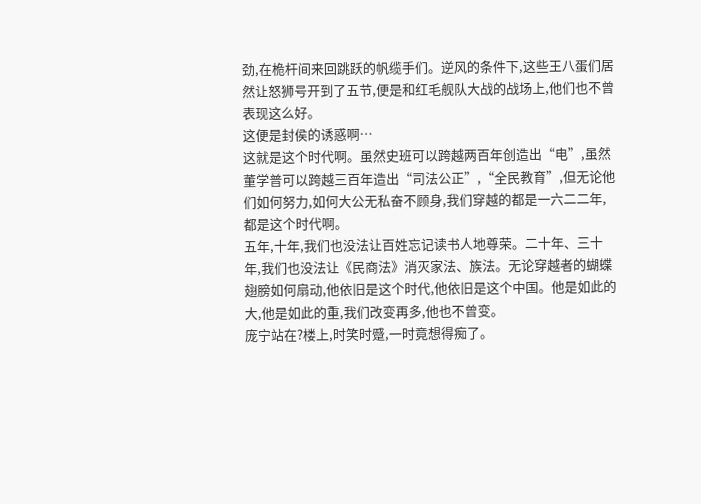劲,在桅杆间来回跳跃的帆缆手们。逆风的条件下,这些王八蛋们居然让怒狮号开到了五节,便是和红毛舰队大战的战场上,他们也不曾表现这么好。
这便是封侯的诱惑啊…
这就是这个时代啊。虽然史班可以跨越两百年创造出“电”,虽然董学普可以跨越三百年造出“司法公正”,“全民教育”,但无论他们如何努力,如何大公无私奋不顾身,我们穿越的都是一六二二年,都是这个时代啊。
五年,十年,我们也没法让百姓忘记读书人地尊荣。二十年、三十年,我们也没法让《民商法》消灭家法、族法。无论穿越者的蝴蝶翅膀如何扇动,他依旧是这个时代,他依旧是这个中国。他是如此的大,他是如此的重,我们改变再多,他也不曾变。
庞宁站在?楼上,时笑时蹙,一时竟想得痴了。